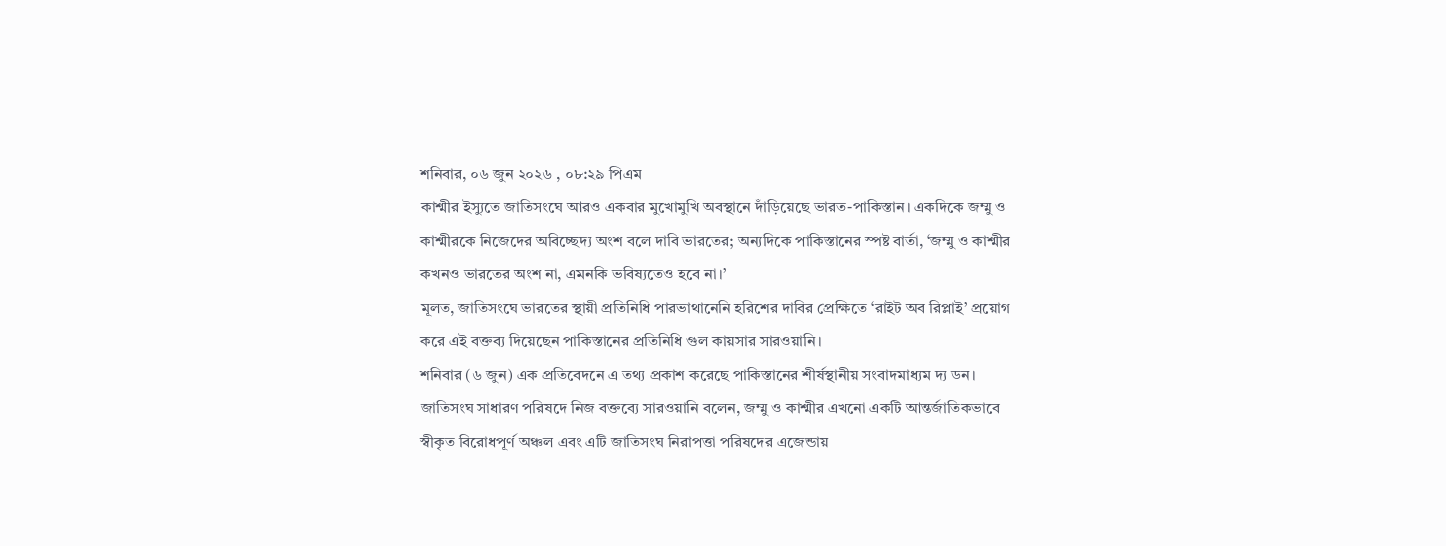শনিবার, ০৬ জুন ২০২৬ , ০৮:২৯ পিএম
কাশ্মীর ইস্যুতে জাতিসংঘে আরও একবার মুখোমুখি অবস্থানে দাঁড়িয়েছে ভারত-পাকিস্তান। একদিকে জম্মু ও কাশ্মীরকে নিজেদের অবিচ্ছেদ্য অংশ বলে দাবি ভারতের; অন্যদিকে পাকিস্তানের স্পষ্ট বার্তা, ‘জম্মু ও কাশ্মীর কখনও ভারতের অংশ না, এমনকি ভবিষ্যতেও হবে না।’
মূলত, জাতিসংঘে ভারতের স্থায়ী প্রতিনিধি পারভাথানেনি হরিশের দাবির প্রেক্ষিতে ‘রাইট অব রিপ্লাই’ প্রয়োগ করে এই বক্তব্য দিয়েছেন পাকিস্তানের প্রতিনিধি গুল কায়সার সারওয়ানি।
শনিবার (৬ জুন) এক প্রতিবেদনে এ তথ্য প্রকাশ করেছে পাকিস্তানের শীর্ষস্থানীয় সংবাদমাধ্যম দ্য ডন।
জাতিসংঘ সাধারণ পরিষদে নিজ বক্তব্যে সারওয়ানি বলেন, জম্মু ও কাশ্মীর এখনো একটি আন্তর্জাতিকভাবে স্বীকৃত বিরোধপূর্ণ অঞ্চল এবং এটি জাতিসংঘ নিরাপত্তা পরিষদের এজেন্ডায়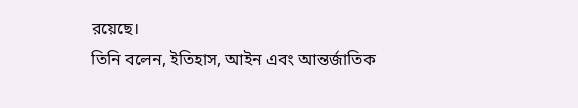রয়েছে।
তিনি বলেন, ইতিহাস, আইন এবং আন্তর্জাতিক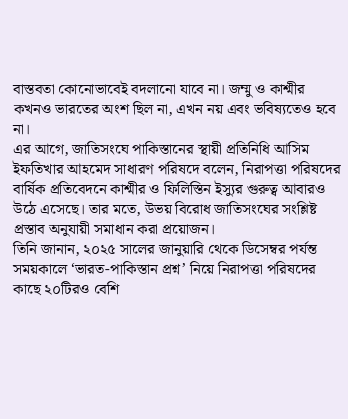বাস্তবতা কোনোভাবেই বদলানো যাবে না। জম্মু ও কাশ্মীর কখনও ভারতের অংশ ছিল না, এখন নয় এবং ভবিষ্যতেও হবে না।
এর আগে, জাতিসংঘে পাকিস্তানের স্থায়ী প্রতিনিধি আসিম ইফতিখার আহমেদ সাধারণ পরিষদে বলেন, নিরাপত্তা পরিষদের বার্ষিক প্রতিবেদনে কাশ্মীর ও ফিলিস্তিন ইস্যুর গুরুত্ব আবারও উঠে এসেছে। তার মতে, উভয় বিরোধ জাতিসংঘের সংশ্লিষ্ট প্রস্তাব অনুযায়ী সমাধান করা প্রয়োজন।
তিনি জানান, ২০২৫ সালের জানুয়ারি থেকে ডিসেম্বর পর্যন্ত সময়কালে ‘ভারত-পাকিস্তান প্রশ্ন’ নিয়ে নিরাপত্তা পরিষদের কাছে ২০টিরও বেশি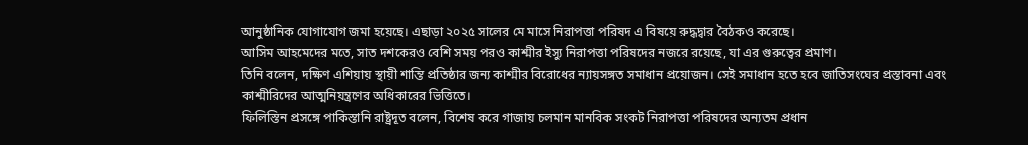আনুষ্ঠানিক যোগাযোগ জমা হয়েছে। এছাড়া ২০২৫ সালের মে মাসে নিরাপত্তা পরিষদ এ বিষয়ে রুদ্ধদ্বার বৈঠকও করেছে।
আসিম আহমেদের মতে, সাত দশকেরও বেশি সময় পরও কাশ্মীর ইস্যু নিরাপত্তা পরিষদের নজরে রয়েছে, যা এর গুরুত্বের প্রমাণ।
তিনি বলেন, দক্ষিণ এশিয়ায় স্থায়ী শান্তি প্রতিষ্ঠার জন্য কাশ্মীর বিরোধের ন্যায়সঙ্গত সমাধান প্রয়োজন। সেই সমাধান হতে হবে জাতিসংঘের প্রস্তাবনা এবং কাশ্মীরিদের আত্মনিয়ন্ত্রণের অধিকারের ভিত্তিতে।
ফিলিস্তিন প্রসঙ্গে পাকিস্তানি রাষ্ট্রদূত বলেন, বিশেষ করে গাজায় চলমান মানবিক সংকট নিরাপত্তা পরিষদের অন্যতম প্রধান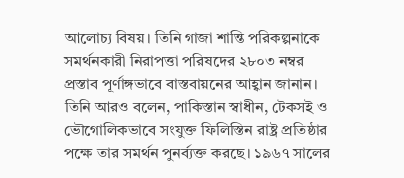আলোচ্য বিষয়। তিনি গাজা শান্তি পরিকল্পনাকে সমর্থনকারী নিরাপত্তা পরিষদের ২৮০৩ নম্বর প্রস্তাব পূর্ণাঙ্গভাবে বাস্তবায়নের আহ্বান জানান।
তিনি আরও বলেন, পাকিস্তান স্বাধীন, টেকসই ও ভৌগোলিকভাবে সংযুক্ত ফিলিস্তিন রাষ্ট্র প্রতিষ্ঠার পক্ষে তার সমর্থন পুনর্ব্যক্ত করছে। ১৯৬৭ সালের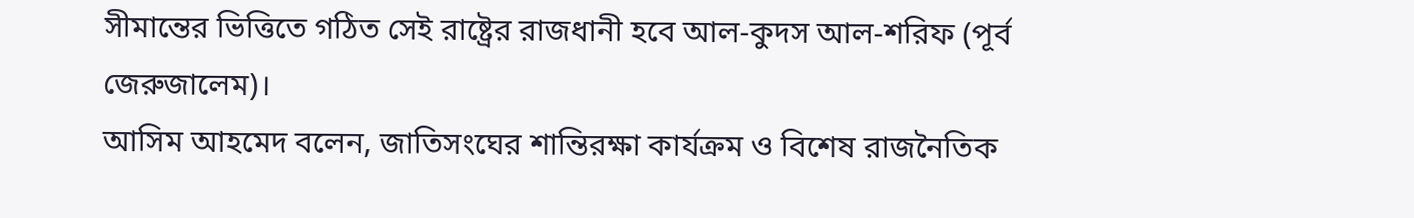সীমান্তের ভিত্তিতে গঠিত সেই রাষ্ট্রের রাজধানী হবে আল-কুদস আল-শরিফ (পূর্ব জেরুজালেম)।
আসিম আহমেদ বলেন, জাতিসংঘের শান্তিরক্ষা কার্যক্রম ও বিশেষ রাজনৈতিক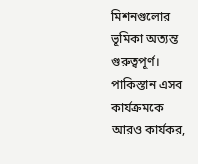মিশনগুলোর ভূমিকা অত্যন্ত গুরুত্বপূর্ণ। পাকিস্তান এসব কার্যক্রমকে আরও কার্যকর,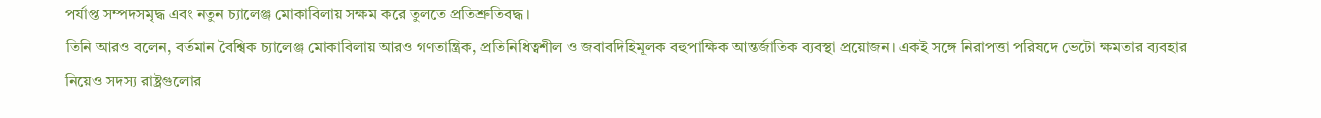পর্যাপ্ত সম্পদসমৃদ্ধ এবং নতুন চ্যালেঞ্জ মোকাবিলায় সক্ষম করে তুলতে প্রতিশ্রুতিবদ্ধ।
তিনি আরও বলেন, বর্তমান বৈশ্বিক চ্যালেঞ্জ মোকাবিলায় আরও গণতান্ত্রিক, প্রতিনিধিত্বশীল ও জবাবদিহিমূলক বহুপাক্ষিক আন্তর্জাতিক ব্যবস্থা প্রয়োজন। একই সঙ্গে নিরাপত্তা পরিষদে ভেটো ক্ষমতার ব্যবহার নিয়েও সদস্য রাষ্ট্রগুলোর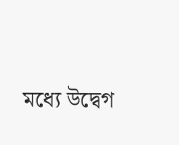মধ্যে উদ্বেগ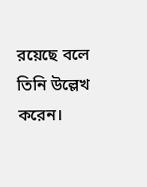রয়েছে বলে তিনি উল্লেখ করেন।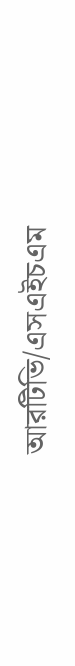আরটিভি/এসএইচএম